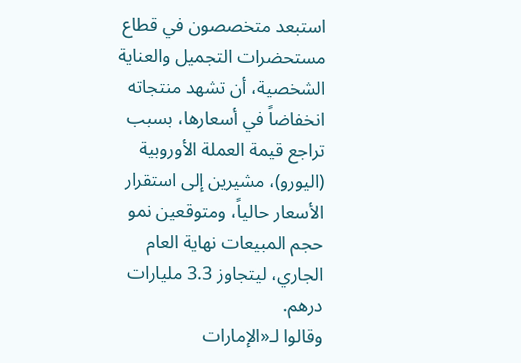استبعد متخصصون في قطاع مستحضرات التجميل والعناية الشخصية، أن تشهد منتجاته انخفاضاً في أسعارها، بسبب تراجع قيمة العملة الأوروبية (اليورو)، مشيرين إلى استقرار الأسعار حالياً، ومتوقعين نمو حجم المبيعات نهاية العام الجاري، ليتجاوز 3.3 مليارات درهم.
وقالوا لـ«الإمارات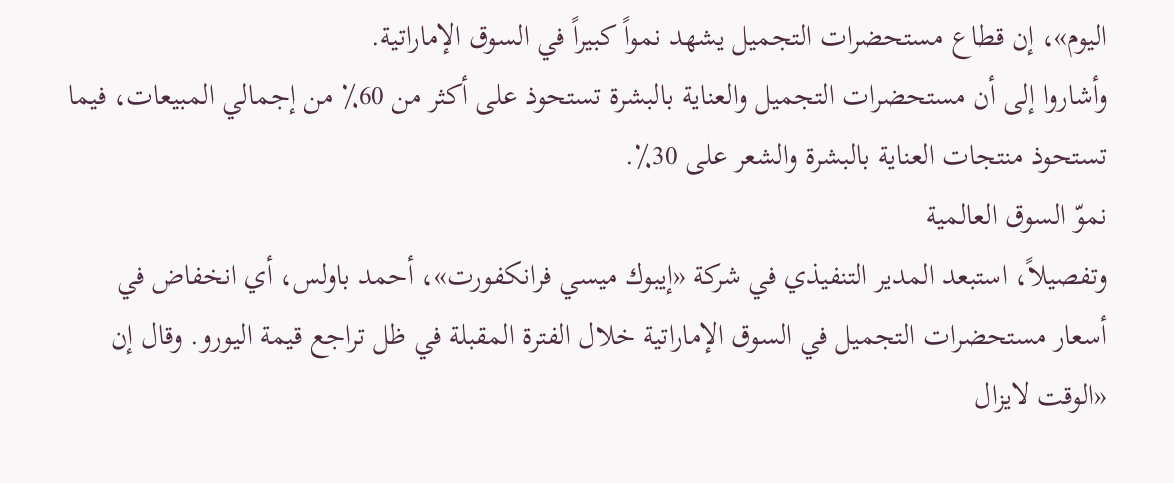اليوم»، إن قطاع مستحضرات التجميل يشهد نمواً كبيراً في السوق الإماراتية.
وأشاروا إلى أن مستحضرات التجميل والعناية بالبشرة تستحوذ على أكثر من 60٪ من إجمالي المبيعات، فيما تستحوذ منتجات العناية بالبشرة والشعر على 30٪.
نموّ السوق العالمية
وتفصيلاً، استبعد المدير التنفيذي في شركة «إيبوك ميسي فرانكفورت»، أحمد باولس، أي انخفاض في أسعار مستحضرات التجميل في السوق الإماراتية خلال الفترة المقبلة في ظل تراجع قيمة اليورو. وقال إن «الوقت لايزال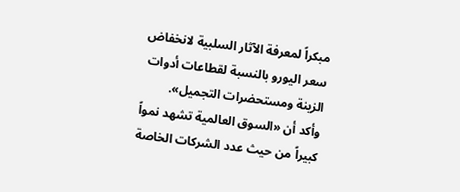مبكراً لمعرفة الآثار السلبية لانخفاض سعر اليورو بالنسبة لقطاعات أدوات الزينة ومستحضرات التجميل».
وأكد أن «السوق العالمية تشهد نمواً كبيراً من حيث عدد الشركات الخاصة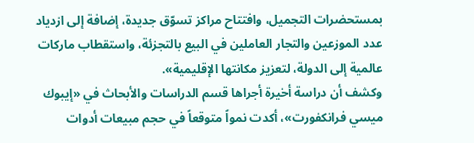بمستحضرات التجميل، وافتتاح مراكز تسوّق جديدة، إضافة إلى ازدياد عدد الموزعين والتجار العاملين في البيع بالتجزئة، واستقطاب ماركات عالمية إلى الدولة، لتعزيز مكانتها الإقليمية».
وكشف أن دراسة أخيرة أجراها قسم الدراسات والأبحاث في «إيبوك ميسي فرانكفورت»، أكدت نمواً متوقعاً في حجم مبيعات أدوات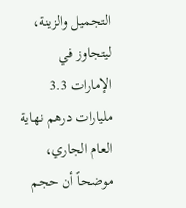التجميل والزينة، ليتجاوز في الإمارات 3.3 مليارات درهم نهاية العام الجاري، موضحاً أن حجم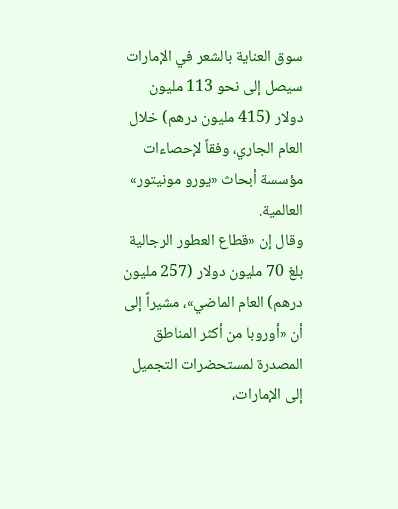سوق العناية بالشعر في الإمارات سيصل إلى نحو 113 مليون دولار (415 مليون درهم) خلال العام الجاري، وفقاً لإحصاءات مؤسسة أبحاث «يورو مونيتور» العالمية.
وقال إن «قطاع العطور الرجالية بلغ 70 مليون دولار (257 مليون درهم) العام الماضي»، مشيراً إلى أن «أوروبا من أكثر المناطق المصدرة لمستحضرات التجميل إلى الإمارات،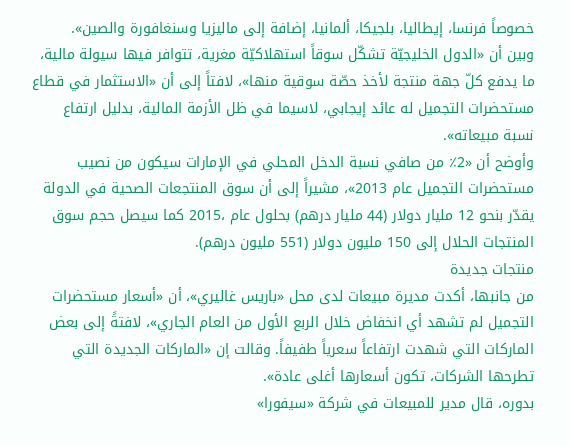خصوصاً فرنسا، إيطاليا، بلجيكا، ألمانيا، إضافة إلى ماليزيا وسنغافورة والصين».
وبين أن «الدول الخليجيّة تشكّل سوقاً استهلاكيّة مغرية، تتوافر فيها سيولة مالية، ما يدفع كلّ جهة منتجة لأخذ حصّة سوقية منها»، لافتاً إلى أن «الاستثمار في قطاع مستحضرات التجميل له عائد إيجابي، لاسيما في ظل الأزمة المالية، بدليل ارتفاع نسبة مبيعاته».
وأوضح أن «2٪ من صافي نسبة الدخل المحلي في الإمارات سيكون من نصيب مستحضرات التجميل عام 2013»، مشيراً إلى أن سوق المنتجعات الصحية في الدولة يقدّر بنحو 12 مليار دولار (44 مليار درهم) بحلول عام ،2015 كما سيصل حجم سوق المنتجات الحلال إلى 150 مليون دولار (551 مليون درهم).
منتجات جديدة
من جانبها، أكدت مديرة مبيعات لدى محل «باريس غاليري»، أن «أسعار مستحضرات التجميل لم تشهد أي انخفاض خلال الربع الأول من العام الجاري»، لافتةً إلى بعض الماركات التي شهدت ارتفاعاً سعرياً طفيفاً. وقالت إن «الماركات الجديدة التي تطرحها الشركات، تكون أسعارها أغلى عادة».
بدوره، قال مدير للمبيعات في شركة «سيفورا»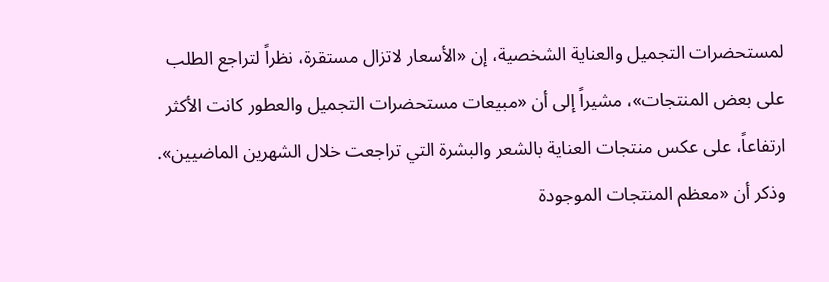لمستحضرات التجميل والعناية الشخصية، إن «الأسعار لاتزال مستقرة، نظراً لتراجع الطلب على بعض المنتجات»، مشيراً إلى أن «مبيعات مستحضرات التجميل والعطور كانت الأكثر ارتفاعاً، على عكس منتجات العناية بالشعر والبشرة التي تراجعت خلال الشهرين الماضيين». وذكر أن «معظم المنتجات الموجودة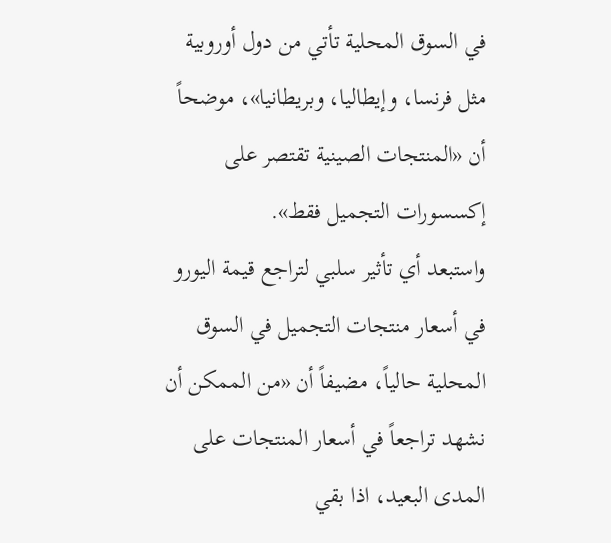في السوق المحلية تأتي من دول أوروبية مثل فرنسا، وإيطاليا، وبريطانيا»، موضحاً أن «المنتجات الصينية تقتصر على إكسسورات التجميل فقط».
واستبعد أي تأثير سلبي لتراجع قيمة اليورو في أسعار منتجات التجميل في السوق المحلية حالياً، مضيفاً أن «من الممكن أن نشهد تراجعاً في أسعار المنتجات على المدى البعيد، اذا بقي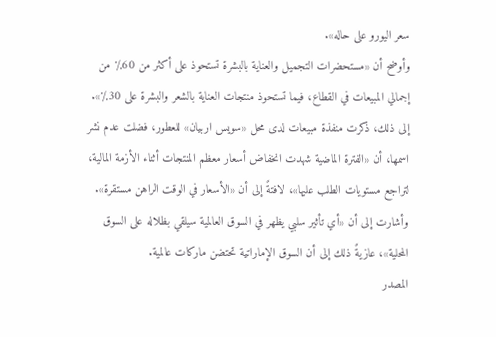سعر اليورو على حاله».
وأوضح أن «مستحضرات التجميل والعناية بالبشرة تستحوذ على أكثر من 60٪ من إجمالي المبيعات في القطاع، فيما تستحوذ منتجات العناية بالشعر والبشرة على 30٪».
إلى ذلك، ذكرت منفذة مبيعات لدى محل «سويس اربيان» للعطور، فضلت عدم نشر اسمها، أن «الفترة الماضية شهدت انخفاض أسعار معظم المنتجات أثناء الأزمة المالية، لتراجع مستويات الطلب عليها»، لافتةً إلى أن «الأسعار في الوقت الراهن مستقرة».
وأشارت إلى أن «أي تأثير سلبي يظهر في السوق العالمية سيلقي بظلاله على السوق المحلية»، عازيةً ذلك إلى أن السوق الإماراتية تحتضن ماركات عالمية.
المصدر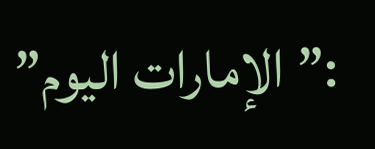:”الإمارات اليوم”